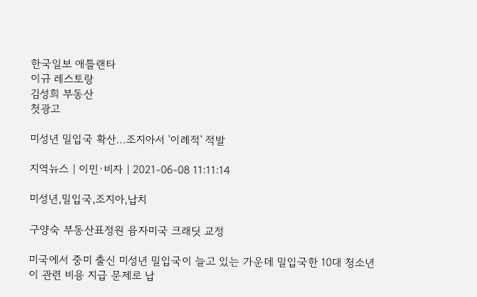한국일보 애틀랜타
이규 레스토랑
김성희 부동산
첫광고

미성년 밀입국 확산…조지아서 '이례적' 적발

지역뉴스 | 이민·비자 | 2021-06-08 11:11:14

미성년,밀입국,조지아,납치

구양숙 부동산표정원 융자미국 크래딧 교정

미국에서 중미 출신 미성년 밀입국이 늘고 있는 가운데 밀입국한 10대 청소년이 관련 비용 지급 문제로 납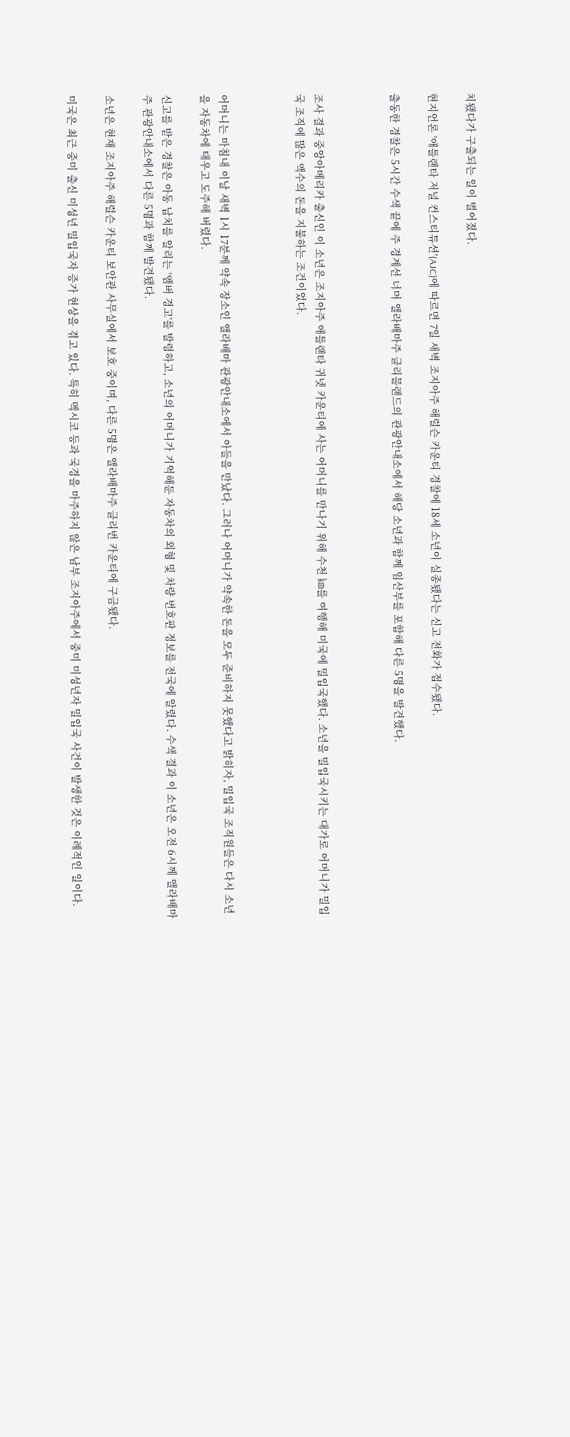치됐다가 구출되는 일이 벌어졌다.

현지언론 '애틀랜타 저널 컨스티튜션'(AJC)에 따르면 7일 새벽 조지아주 해럴슨 카운티 경찰에 18세 소년이 실종됐다는 신고 전화가 접수됐다.

출동한 경찰은 5시간 수색 끝에 주 경계선 너머 앨라배마주 클리블랜드의 관광안내소에서 해당 소년과 함께 임산부를 포함해 다른 5명을 발견했다.



조사 결과 중앙아메리카 출신인 이 소년은 조지아주 애틀랜타 귀넷 카운티에 사는 어머니를 만나기 위해 수천 ㎞를 여행해 미국에 밀입국했다. 소년을 밀입국시키는 대가로 어머니가 밀입국 조직에 많은 액수의 돈을 지불하는 조건이었다.



어머니는 마침내 이날 새벽 1시 17분께 약속 장소인 앨라배마 관광안내소에서 아들을 만났다. 그러나 어머니가 약속한 돈을 모두 준비하지 못했다고 밝히자, 밀입국 조직원들은 다시 소년을 자동차에 태우고 도주해 버렸다.

신고를 받은 경찰은 아동 납치를 알리는 '앰버 경고'를 발령하고, 소년의 어머니가 기억해둔 자동차의 외형 및 차량 번호판 정보를 전국에 알렸다. 수색 결과 이 소년은 오전 6시께 앨라배마주 관광안내소에서 다른 5명과 함께 발견됐다.

소년은 현재 조지아주 해럴슨 카운티 보안관 사무실에서 보호 중이며, 다른 5명은 앨라배마주 클리번 카운티에 구금됐다.

미국은 최근 중미 출신 미성년 밀입국자 증가 현상을 겪고 있다. 특히 멕시코 등과 국경을 마주하지 않은 남부 조지아주에서 중미 미성년자 밀입국 사건이 발생한 것은 이례적인 일이다.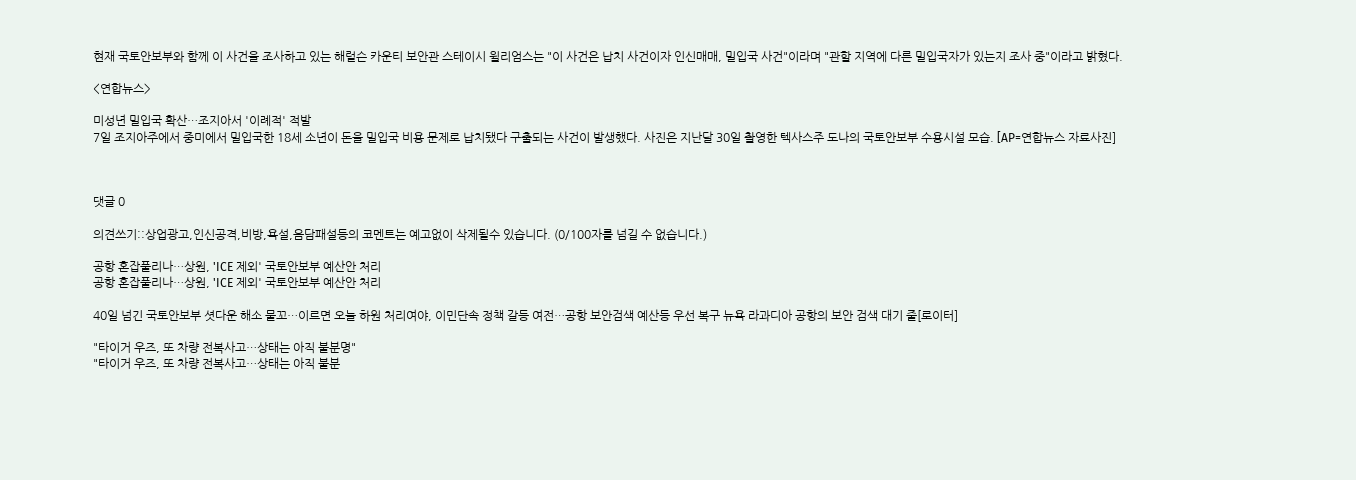현재 국토안보부와 함께 이 사건을 조사하고 있는 해럴슨 카운티 보안관 스테이시 윌리엄스는 "이 사건은 납치 사건이자 인신매매, 밀입국 사건"이라며 "관할 지역에 다른 밀입국자가 있는지 조사 중"이라고 밝혔다.

<연합뉴스>

미성년 밀입국 확산…조지아서 '이례적' 적발
7일 조지아주에서 중미에서 밀입국한 18세 소년이 돈을 밀입국 비용 문제로 납치됐다 구출되는 사건이 발생했다. 사진은 지난달 30일 촬영한 텍사스주 도나의 국토안보부 수용시설 모습. [AP=연합뉴스 자료사진]



댓글 0

의견쓰기::상업광고,인신공격,비방,욕설,음담패설등의 코멘트는 예고없이 삭제될수 있습니다. (0/100자를 넘길 수 없습니다.)

공항 혼잡풀리나…상원, 'ICE 제외' 국토안보부 예산안 처리
공항 혼잡풀리나…상원, 'ICE 제외' 국토안보부 예산안 처리

40일 넘긴 국토안보부 셧다운 해소 물꼬…이르면 오늘 하원 처리여야, 이민단속 정책 갈등 여전…공항 보안검색 예산등 우선 복구 뉴욕 라과디아 공항의 보안 검색 대기 줄[로이터]

"타이거 우즈, 또 차량 전복사고…상태는 아직 불분명"
"타이거 우즈, 또 차량 전복사고…상태는 아직 불분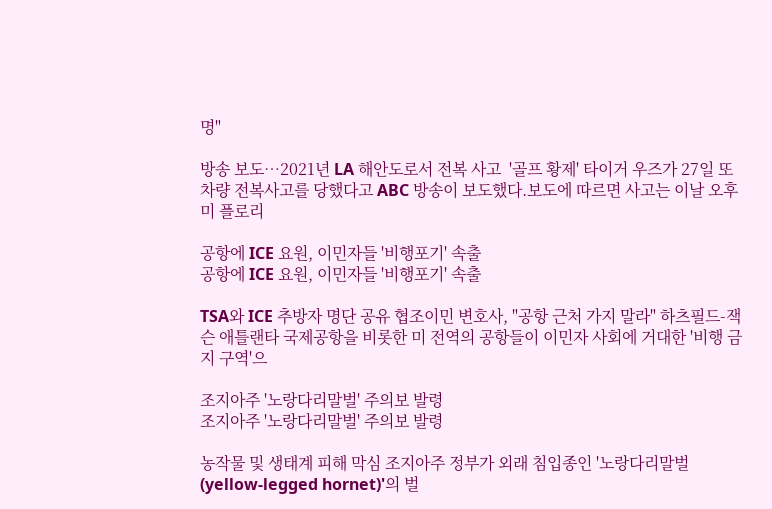명"

방송 보도…2021년 LA 해안도로서 전복 사고  '골프 황제' 타이거 우즈가 27일 또 차량 전복사고를 당했다고 ABC 방송이 보도했다.보도에 따르면 사고는 이날 오후 미 플로리

공항에 ICE 요원, 이민자들 '비행포기' 속출
공항에 ICE 요원, 이민자들 '비행포기' 속출

TSA와 ICE 추방자 명단 공유 협조이민 변호사, "공항 근처 가지 말라" 하츠필드-잭슨 애틀랜타 국제공항을 비롯한 미 전역의 공항들이 이민자 사회에 거대한 '비행 금지 구역'으

조지아주 '노랑다리말벌' 주의보 발령
조지아주 '노랑다리말벌' 주의보 발령

농작물 및 생태계 피해 막심 조지아주 정부가 외래 침입종인 '노랑다리말벌(yellow-legged hornet)'의 벌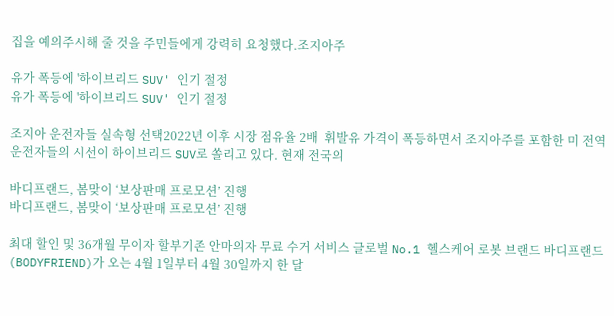집을 예의주시해 줄 것을 주민들에게 강력히 요청했다.조지아주

유가 폭등에 '하이브리드 SUV' 인기 절정
유가 폭등에 '하이브리드 SUV' 인기 절정

조지아 운전자들 실속형 선택2022년 이후 시장 점유율 2배  휘발유 가격이 폭등하면서 조지아주를 포함한 미 전역 운전자들의 시선이 하이브리드 SUV로 쏠리고 있다. 현재 전국의

바디프랜드, 봄맞이 ‘보상판매 프로모션’ 진행
바디프랜드, 봄맞이 ‘보상판매 프로모션’ 진행

최대 할인 및 36개월 무이자 할부기존 안마의자 무료 수거 서비스 글로벌 No.1 헬스케어 로봇 브랜드 바디프랜드(BODYFRIEND)가 오는 4월 1일부터 4월 30일까지 한 달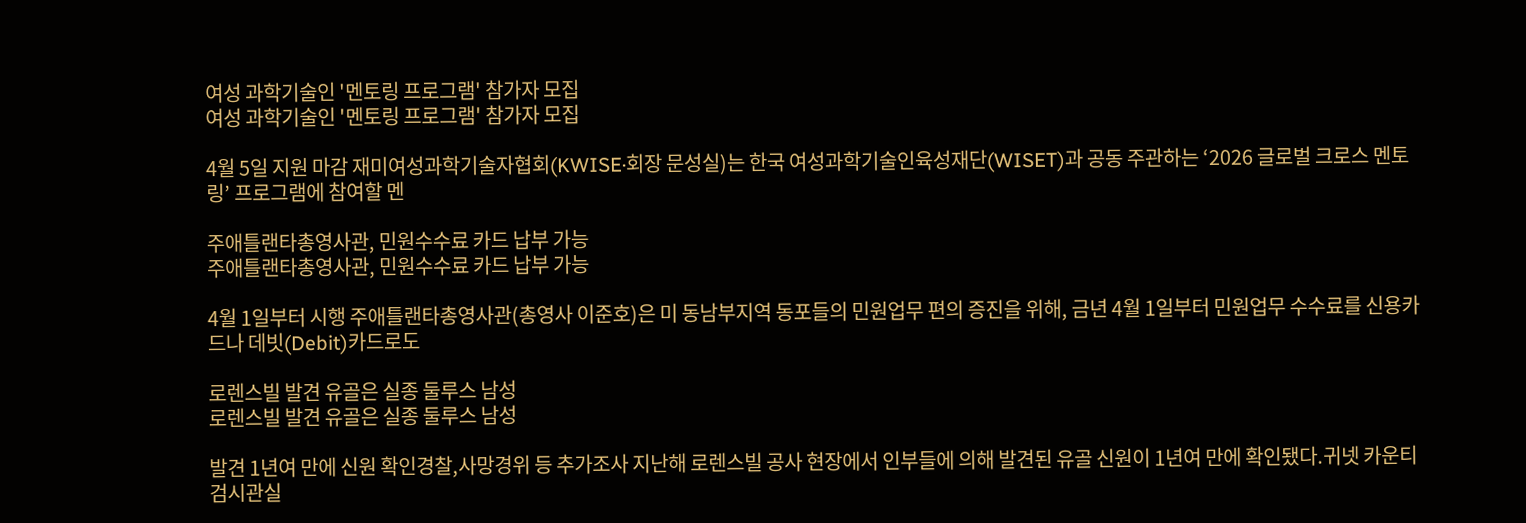여성 과학기술인 '멘토링 프로그램' 참가자 모집
여성 과학기술인 '멘토링 프로그램' 참가자 모집

4월 5일 지원 마감 재미여성과학기술자협회(KWISE·회장 문성실)는 한국 여성과학기술인육성재단(WISET)과 공동 주관하는 ‘2026 글로벌 크로스 멘토링’ 프로그램에 참여할 멘

주애틀랜타총영사관, 민원수수료 카드 납부 가능
주애틀랜타총영사관, 민원수수료 카드 납부 가능

4월 1일부터 시행 주애틀랜타총영사관(총영사 이준호)은 미 동남부지역 동포들의 민원업무 편의 증진을 위해, 금년 4월 1일부터 민원업무 수수료를 신용카드나 데빗(Debit)카드로도

로렌스빌 발견 유골은 실종 둘루스 남성
로렌스빌 발견 유골은 실종 둘루스 남성

발견 1년여 만에 신원 확인경찰,사망경위 등 추가조사 지난해 로렌스빌 공사 현장에서 인부들에 의해 발견된 유골 신원이 1년여 만에 확인됐다.귀넷 카운티 검시관실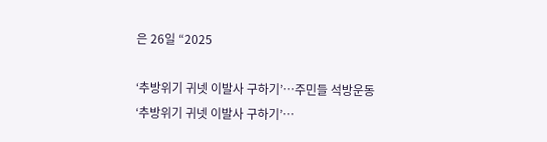은 26일 “2025

‘추방위기 귀넷 이발사 구하기’…주민들 석방운동
‘추방위기 귀넷 이발사 구하기’…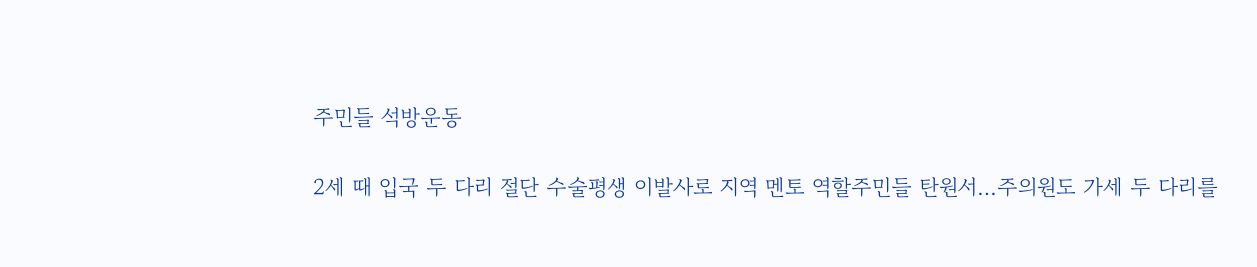주민들 석방운동

2세 때 입국 두 다리 절단 수술평생 이발사로 지역 멘토 역할주민들 탄원서…주의원도 가세 두 다리를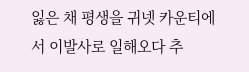잃은 채 평생을 귀넷 카운티에서 이발사로 일해오다 추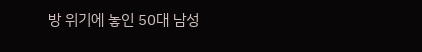방 위기에 놓인 50대 남성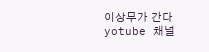이상무가 간다 yotube 채널